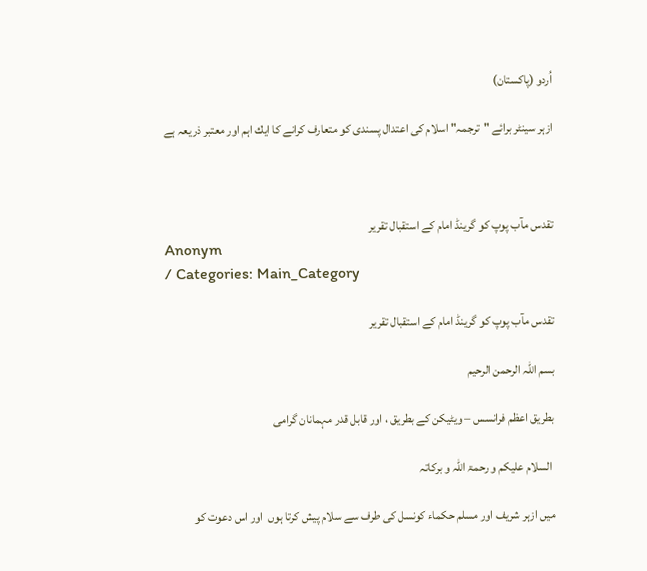اُردو (پاکستان)

ازہر سينٹر برائے "ترجمہ" اسلام كى اعتدال پسندى كو متعارف كرانے كا ايك اہم اور معتبر ذريعہ ہے



تقدس مآب پوپ کو گرینڈ امام کے استقبال تقریر
Anonym
/ Categories: Main_Category

تقدس مآب پوپ کو گرینڈ امام کے استقبال تقریر

بسم اللہ الرحمن الرحیم

بطریق اعظم فرانسس – ویٹیکن کے بطریق ، اور قابل قدر مہمانان گرامی

 السلام علیکم و رحمۃ اللہ و برکاتہ

میں ازہر شریف اور مسلم حکماء کونسل کی طرف سے سلام پیش کرتا ہوں  اور اس دعوت کو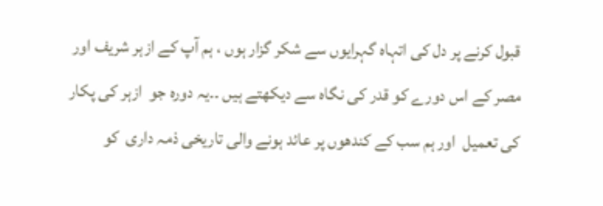قبول کرنے پر دل کی اتہاہ گہرایوں سے شکر گزار ہوں ، ہم آپ کے ازہر شریف اور مصر کے اس دورے کو قدر کی نگاہ سے دیکھتے ہیں ۔۔یہ دورہ جو  ازہر کی پکار کی تعمیل  اور ہم سب کے کندھوں پر عائد ہونے والی تاریخی ذمہ داری  کو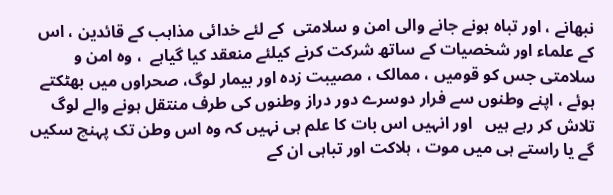نبھانے ، اور تباہ ہونے جانے والی امن و سلامتی  کے لئے خدائی مذاہب کے قائدین ، اس کے علماء اور شخصیات کے ساتھ شرکت کرنے کیلئے منعقد کیا گیاہے  ، وہ امن و سلامتی جس کو قومیں ، ممالک ، مصیبت زدہ اور بیمار لوگ، صحراوں میں بھٹکتے ہوئے ، اپنے وطنوں سے فرار دوسرے دور دراز وطنوں کی طرف منتقل ہونے والے لوگ  تلاش کر رہے ہیں   اور انہیں اس بات کا علم ہی نہیں کہ وہ اس وطن تک پہنچ سکیں گے یا راستے ہی میں موت ، ہلاکت اور تباہی ان کے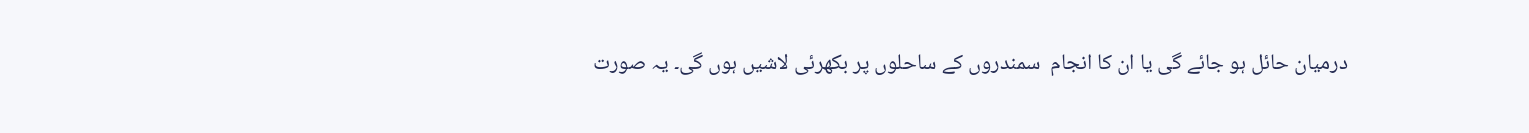درمیان حائل ہو جائے گی یا ان کا انجام  سمندروں کے ساحلوں پر بکھرئی لاشیں ہوں گی۔ یہ صورت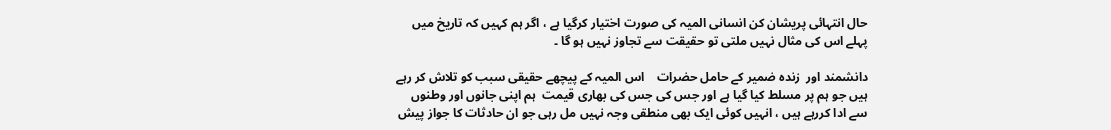حال انتہائی پریشان کن انسانی المیہ کی صورت اختیار کرگیا ہے ، اگر ہم کہیں کہ تاریخ میں پہلے اس کی مثال نہیں ملتی تو حقیقت سے تجاوز نہیں ہو گا ۔

دانشمند اور  زندہ ضمیر کے حامل حضرات    اس المیہ کے پیچھے حقیقی سبب کو تلاش کر رہے ہیں جو ہم پر مسلط کیا گیا ہے اور جس کی جس کی بھاری قیمت  ہم اپنی جانوں اور وطنوں سے ادا کررہے ہیں ، انہیں کوئی ایک بھی منطقی وجہ نہیں مل رہی جو ان حادثات کا جواز پیش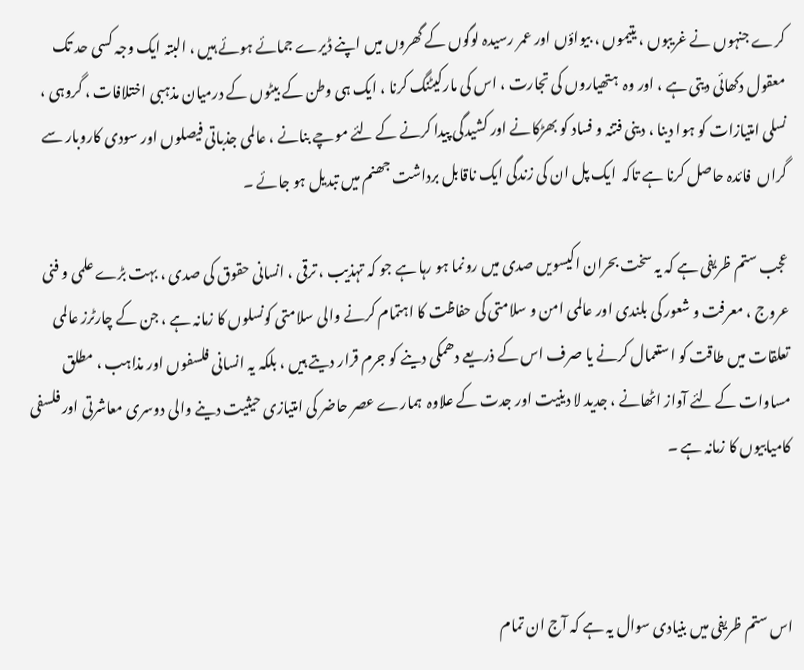کرے جنہوں نے غریبوں ، یتیموں ، بیواؤں اور عمر رسیدہ لوگوں کے گھروں میں اپنے ڈیرے جمائے ہوئے ہیں ، البتہ ایک وجہ کسی حد تک معقول دکھائی دیتی ہے ، اور وہ  ہتھیاروں کی تجارت ، اس کی مارکیٹنگ کرنا ، ایک ہی وطن کے بیٹوں کے درمیان مذہبی اختلافات ، گروہی ، نسلی امتیازات کو ہوا دینا ، دینی فتنہ و فساد کو بھڑکانے اور کشیدگی پیدا کرنے کے لئے موچے بنانے ، عالمی جذباتی فیصلوں اور سودی کاروبار سے گراں  فائدہ حاصل کرنا ہے تاکہ  ایک پل ان کی زندگی ایک ناقابل برداشت جھنم میں تبدیل ہو جائے ۔

عجب ستم ظریفی ہے کہ یہ سخت بحران اکیسویں صدی میں رونما ہو رہا ہے جو کہ تہذیب ، ترقی ، انسانی حقوق کی صدی ، بہت بڑے علمی و فنی عروج ، معرفت و شعور کی بلندی اور عالمی امن و سلامتی کی حفاظت کا اہتمام کرنے والی سلامتی کونسلوں کا زمانہ ہے ، جن کے چارٹرز عالمی تعلقات میں طاقت کو استعمال کرنے یا صرف اس کے ذریعے دھمکی دینے کو جرم قرار دیتے ہیں ، بلکہ یہ انسانی فلسفوں اور مذاہب ، مطلق مساوات کے لئے آواز اٹھانے ، جدید لا دینیت اور جدت کے علاوہ  ہمارے عصر حاضر کی امتیازی حیثیت دینے والی دوسری معاشرتی اور فلسفی کامیابیوں کا زمانہ ہے ۔



اس ستم ظریفی میں بنیادی سوال یہ ہے کہ آج ان تمام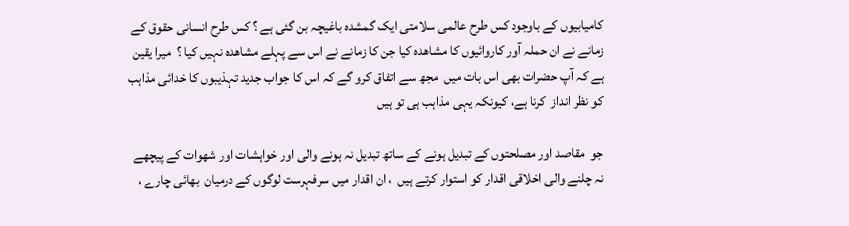کامیابیوں کے باوجود کس طرح عالمی سلامتی ایک گمشدہ باغیچہ بن گئی ہے ؟ کس طرح انسانی حقوق کے زمانے نے ان حملہ آور کاروائیوں کا مشاھدہ کیا جن کا زمانے نے اس سے پہلے مشاھدہ نہیں کیا ؟  میرا یقین ہے کہ آپ حضرات بھی اس بات میں  مجھ سے اتفاق کرو گے کہ اس کا جواب جدید تہذیبوں کا خدائی مذاہب  کو نظر انداز  کرنا ہے، کیونکہ یہی مذاہب ہی تو ہیں

جو  مقاصد اور مصلحتوں کے تبدیل ہونے کے ساتھ تبدیل نہ ہونے والی اور خواہشات اور شھوات کے پیچھے نہ چلنے والی اخلاقی اقدار کو استوار کرتے ہیں  ، ان اقدار میں سرفہرست لوگوں کے درمیان  بھائی چارے ،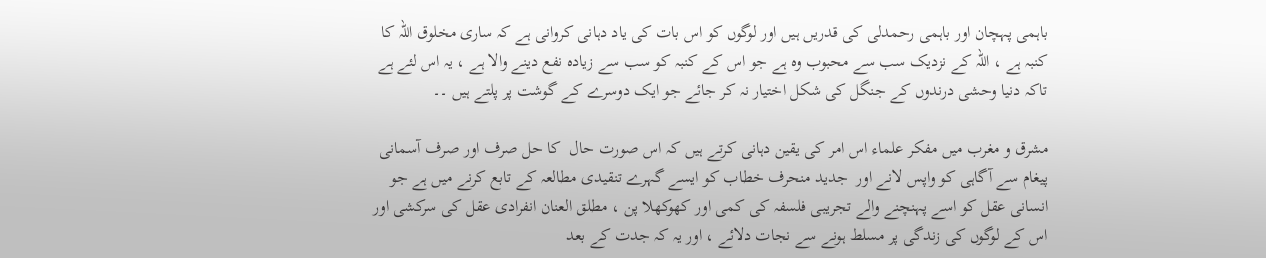باہمی پہچان اور باہمی رحمدلی کی قدریں ہیں اور لوگوں کو اس بات کی یاد دہانی کروانی ہے کہ ساری مخلوق اللہ کا کنبہ ہے ، اللہ کے نزدیک سب سے محبوب وہ ہے جو اس کے کنبہ کو سب سے زیادہ نفع دینے والا ہے ، یہ اس لئے ہے تاکہ دنیا وحشی درندوں کے جنگل کی شکل اختیار نہ کر جائے جو ایک دوسرے کے گوشت پر پلتے ہیں ۔۔

مشرق و مغرب میں مفکر علماء اس امر کی یقین دہانی کرتے ہیں کہ اس صورت حال  کا حل صرف اور صرف آسمانی پیغام سے آگاہی کو واپس لانے اور  جدید منحرف خطاب کو ایسے گہرے تنقیدی مطالعہ کے تابع کرنے میں ہے جو انسانی عقل کو اسے پہنچنے والے تجریبی فلسفہ کی کمی اور کھوکھلا پن ، مطلق العنان انفرادی عقل کی سرکشی اور اس کے لوگوں کی زندگی پر مسلط ہونے سے نجات دلائے ، اور یہ کہ جدت کے بعد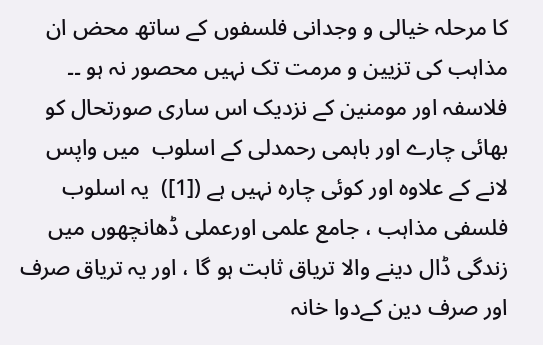کا مرحلہ خیالی و وجدانی فلسفوں کے ساتھ محض ان مذاہب کی تزیین و مرمت تک نہیں محصور نہ ہو ۔۔   فلاسفہ اور مومنین کے نزدیک اس ساری صورتحال کو بھائی چارے اور باہمی رحمدلی کے اسلوب  میں واپس لانے کے علاوہ اور کوئی چارہ نہیں ہے ([1])  یہ اسلوب  فلسفی مذاہب ، جامع علمی اورعملی ڈھانچھوں میں زندگی ڈال دینے والا تریاق ثابت ہو گا ، اور یہ تریاق صرف اور صرف دین کےدوا خانہ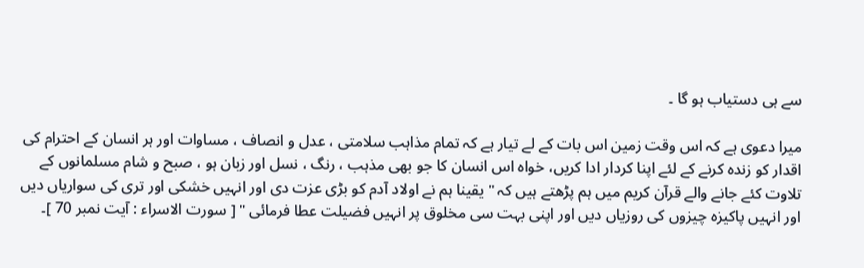سے ہی دستیاب ہو گا ۔

میرا دعوی ہے کہ اس وقت زمین اس بات کے لے تیار ہے کہ تمام مذاہب سلامتی ، عدل و انصاف ، مساوات اور ہر انسان کے احترام کی اقدار کو زندہ کرنے کے لئے اپنا کردار ادا کریں، خواہ اس انسان کا جو بھی مذہب ، رنگ ، نسل اور زبان ہو ، صبح و شام مسلمانوں کے تلاوت کئے جانے والے قرآن کریم میں ہم پڑھتے ہیں کہ " یقینا ہم نے اولاد آدم کو بڑی عزت دی اور انہیں خشکی اور تری کی سواریاں دیں اور انہیں پاکیزہ چیزوں کی روزیاں دیں اور اپنی بہت سی مخلوق پر انہیں فضیلت عطا فرمائی " [ سورت الاسراء : آیت نمبر 70 ]۔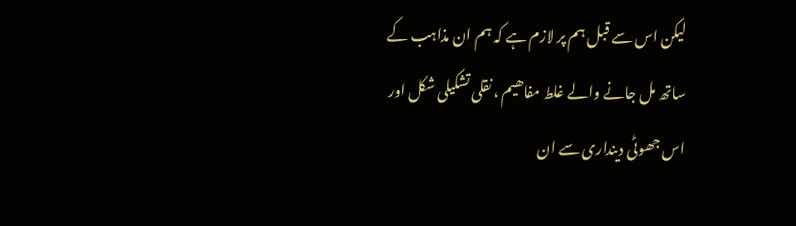لیکن اس سے قبل ہم پر لازم ہے کہ ہم ان مذاہب کے ساتھ مل جانے والے غلط مفاھیم ، نقلی تشکیلی شکل اور اس جھوٹی دینداری سے ان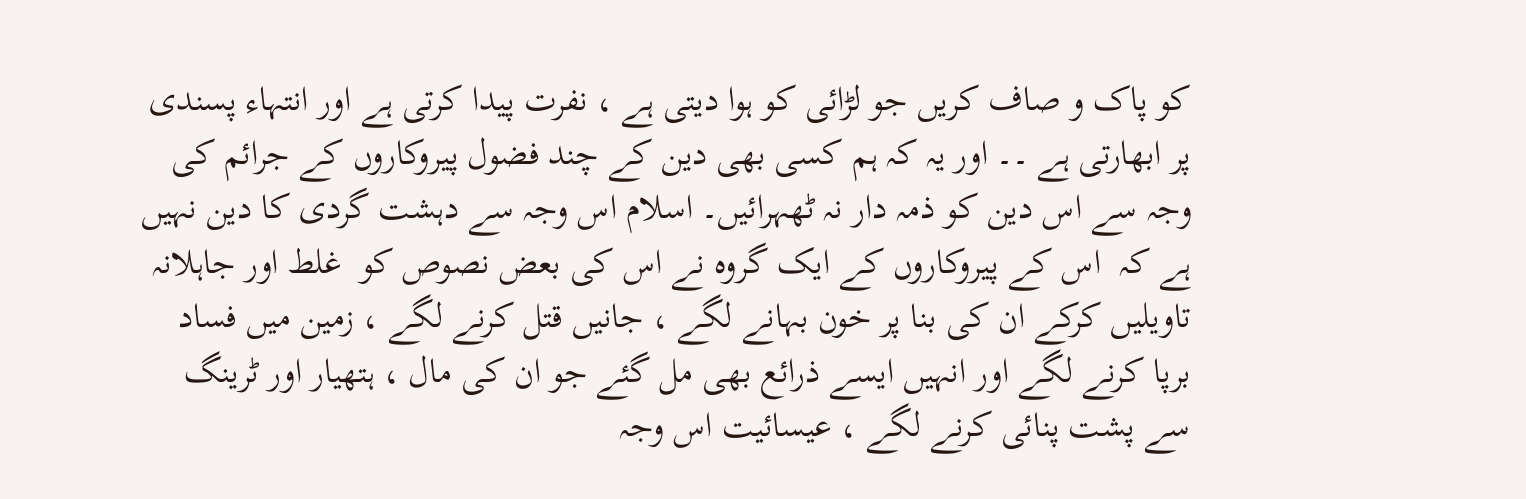کو پاک و صاف کریں جو لڑائی کو ہوا دیتی ہے ، نفرت پیدا کرتی ہے اور انتہاء پسندی پر ابھارتی ہے ۔۔ اور یہ کہ ہم کسی بھی دین کے چند فضول پیروکاروں کے جرائم کی وجہ سے اس دین کو ذمہ دار نہ ٹھہرائیں۔ اسلام اس وجہ سے دہشت گردی کا دین نہیں ہے کہ  اس کے پیروکاروں کے ایک گروہ نے اس کی بعض نصوص کو  غلط اور جاہلانہ تاویلیں کرکے ان کی بنا پر خون بہانے لگے ، جانیں قتل کرنے لگے ، زمین میں فساد برپا کرنے لگے اور انہیں ایسے ذرائع بھی مل گئے جو ان کی مال ، ہتھیار اور ٹرینگ سے پشت پنائی کرنے لگے ، عیسائیت اس وجہ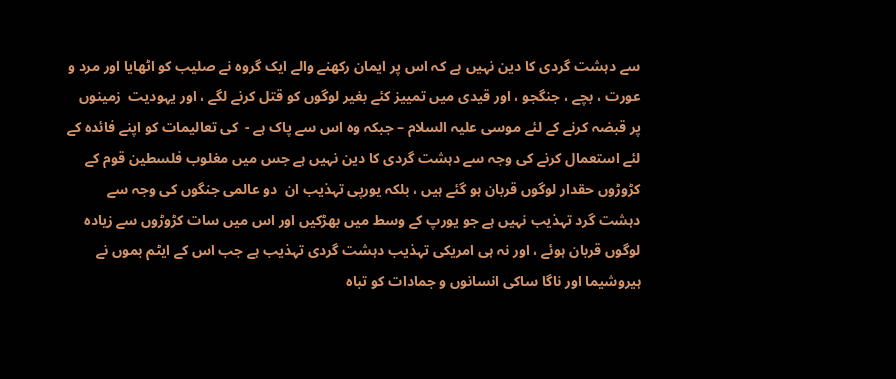سے دہشت گردی کا دین نہیں ہے کہ اس پر ایمان رکھنے والے ایک گروہ نے صلیب کو اٹھایا اور مرد و عورت ، بچے ، جنگجو ، اور قیدی میں تمییز کئے بغیر لوگوں کو قتل کرنے لگے ، اور یہودیت  زمینوں پر قبضہ کرنے کے لئے موسی علیہ السلام – جبکہ وہ اس سے پاک ہے -  کی تعالیمات کو اپنے فائدہ کے لئے استعمال کرنے کی وجہ سے دہشت گردی کا دین نہیں ہے جس میں مغلوب فلسطین قوم کے کڑوڑوں حقدار لوگوں قربان ہو گئے ہیں ، بلکہ یورپی تہذیب ان  دو عالمی جنگوں کی وجہ سے دہشت گرد تہذیب نہیں ہے جو یورپ کے وسط میں بھڑکیں اور اس میں سات کڑوڑوں سے زیادہ لوگوں قربان ہوئے ، اور نہ ہی امریکی تہذیب دہشت گردی تہذیب ہے جب اس کے ایٹم بموں نے  ہیروشیما اور ناگا ساکی انسانوں و جمادات کو تباہ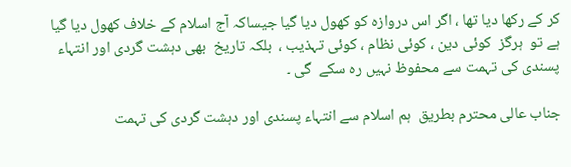کر کے رکھا دیا تھا ، اگر اس دروازہ کو کھول دیا گیا جیساکہ آج اسلام کے خلاف کھول دیا گیا ہے تو  ہرگز  کوئی دین ، کوئی نظام ، کوئی تہذیب ،  بلکہ تاریخ  بھی دہشت گردی اور انتہاء پسندی کی تہمت سے محفوظ نہیں رہ سکے  گی ۔

جناب عالی محترم بطریق  ہم اسلام سے انتہاء پسندی اور دہشت گردی کی تہمت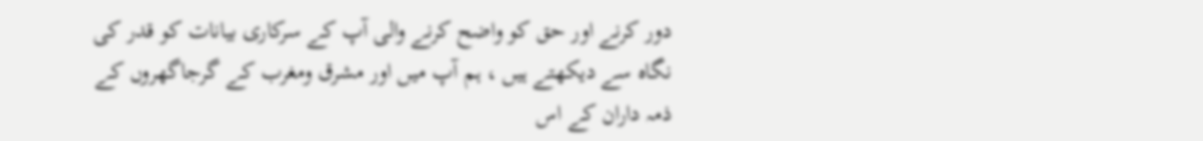دور کرنے اور حق کو واضح کرنے والی آپ کے سرکاری بیانات کو قدر کی نگاہ سے دیکھتے ہیں ، ہم آپ میں اور مشرق ومغرب کے گرجاگھروں کے ذمہ داران کے اس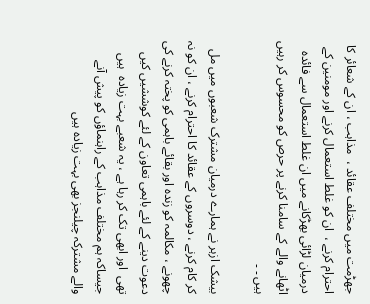جھڑمت میں مختلف عقائد ،  مذاہب ، ان کے شعائر کا احترام کرنے ،  ان کو غلط استعمال کرنے اور مومنین کے درمیان لڑائی بھڑکانے میں ان غلط استعمال سے فائدہ اٹھانے والے کے سامنا کرنے پر حرص کو محسوس کر رہیں ہیں ۔ ۔

بیشک ازہر نے ہمارے درمیان مشترک شعبوں میں مل کر کام کرنے ، دوسروں کے عقائد کا احترام کرنے ، ان کو نہ چھونے ، مکالمہ کو زندہ اور بقائے باہمی کو پختہ کرنے کی دعوت دینے کے لئے باہمی تعاون کے لئے کوششیں کیں تھی  اور ابھی تک کر رہا ہے ، یہ شعبے بہت زیادہ  ہیں جیساکہ ہم مختلف مذاہب کے راہنماؤں کو پیش آنے والے مشترکہ چیلنجز بھی بہت زیادہ ہیں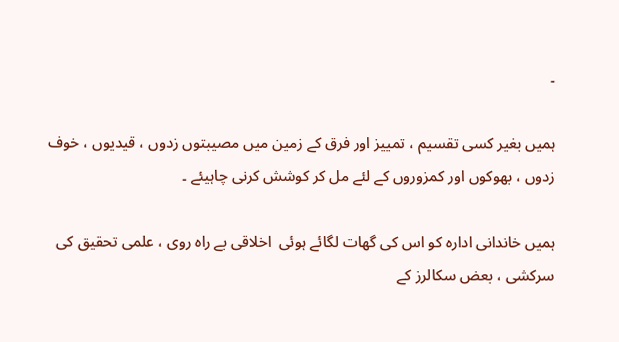۔

ہمیں بغیر کسی تقسیم ، تمییز اور فرق کے زمین میں مصیبتوں زدوں ، قیدیوں ، خوف زدوں ، بھوکوں اور کمزوروں کے لئے مل کر کوشش کرنی چاہیئے ۔

ہمیں خاندانی ادارہ کو اس کی گھات لگائے ہوئی  اخلاقی بے راہ روی ، علمی تحقیق کی سرکشی ، بعض سکالرز کے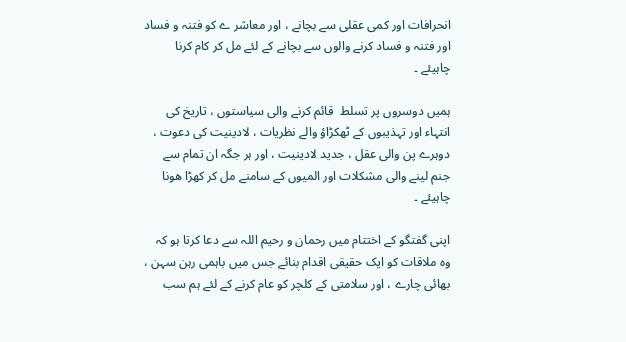انحرافات اور کمی عقلی سے بچانے ، اور معاشر ے کو فتنہ و فساد اور فتنہ و فساد کرنے والوں سے بچانے کے لئے مل کر کام کرنا چاہیئے ۔

ہمیں دوسروں پر تسلط  قائم کرنے والی سیاستوں ، تاریخ کی انتہاء اور تہذیبوں کے ٹھکڑاؤ والے نظریات ، لادینیت کی دعوت ، دوہرے پن والی عقل ، جدید لادینیت ، اور ہر جگہ ان تمام سے جنم لینے والی مشکلات اور المیوں کے سامنے مل کر کھڑا ھونا چاہیئے ۔

اپنی گفتگو کے اختتام میں رحمان و رحیم اللہ سے دعا کرتا ہو کہ وہ ملاقات کو ایک حقیقی اقدام بنائے جس میں باہمی رہن سہن ، بھائی چارے ، اور سلامتی کے کلچر کو عام کرنے کے لئے ہم سب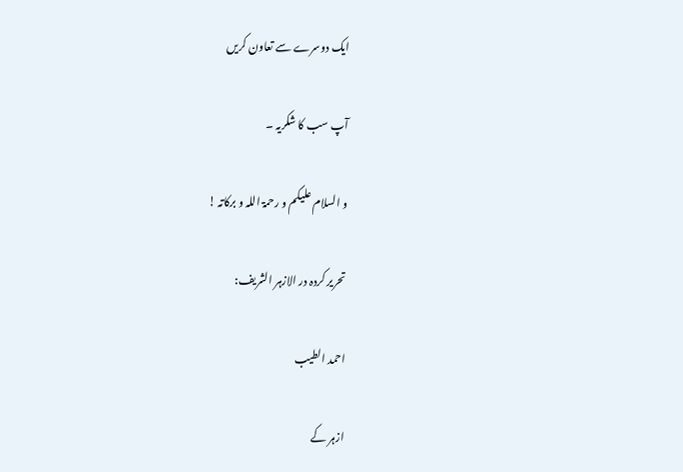ایک دوسرے سے تعاون کریں

آپ سب کا شکریہ ۔

و السلام علیکم و رحمۃ اللہ و برکاتہ !

تحریر کردہ در الازہر الشریف:

احمد الطیب

ازہر کے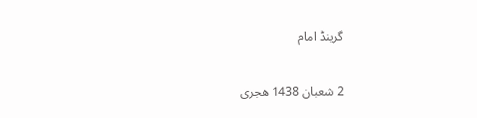گرینڈ امام

2 شعبان 1438 ھجری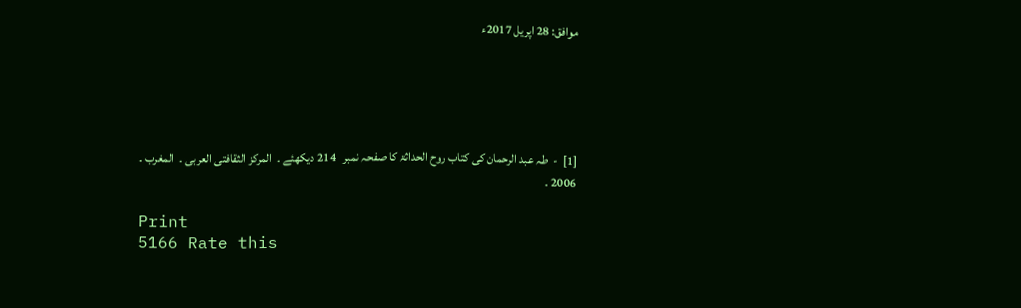موافق: 28 اپریل 2017ء





[1]  -  طہ عبد الرحمان کی کتاب روح الحداثۃ کا صفحہ نمبر   214 دیکھئے ۔  المرکز الثقافتی العربی ۔  المغرب ۔ 2006 ۔

Print
5166 Rate this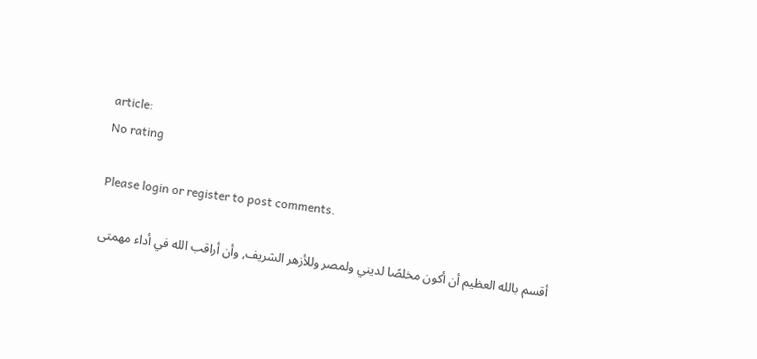article:
No rating

Please login or register to post comments.

أقسم بالله العظيم أن أكون مخلصًا لديني ولمصر وللأزهر الشريف, وأن أراقب الله في أداء مهمتى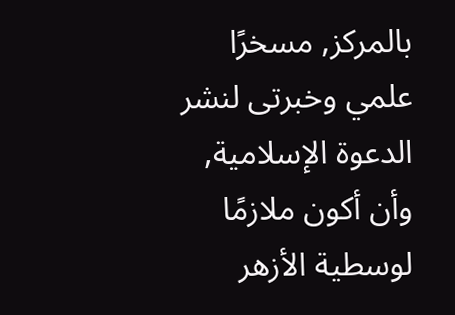بالمركز, مسخرًا علمي وخبرتى لنشر الدعوة الإسلامية, وأن أكون ملازمًا لوسطية الأزهر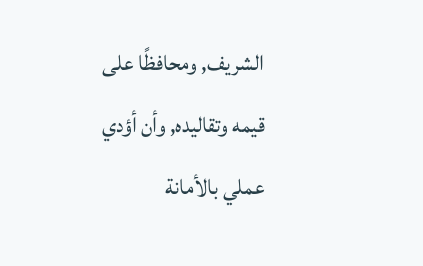الشريف, ومحافظًا على قيمه وتقاليده, وأن أؤدي عملي بالأمانة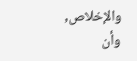والإخلاص, وأن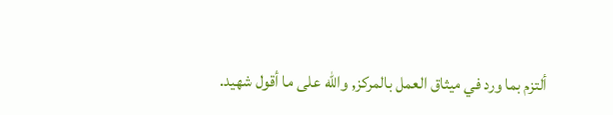ألتزم بما ورد في ميثاق العمل بالمركز, والله على ما أقول شهيد.